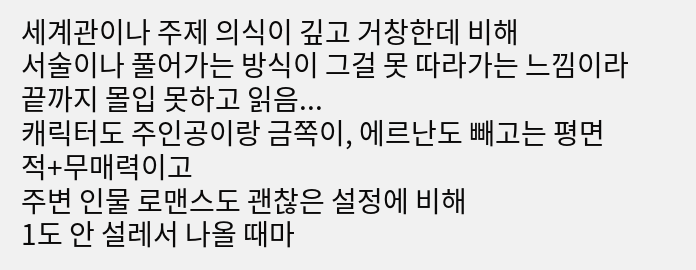세계관이나 주제 의식이 깊고 거창한데 비해
서술이나 풀어가는 방식이 그걸 못 따라가는 느낌이라 끝까지 몰입 못하고 읽음...
캐릭터도 주인공이랑 금쪽이, 에르난도 빼고는 평면적+무매력이고
주변 인물 로맨스도 괜찮은 설정에 비해
1도 안 설레서 나올 때마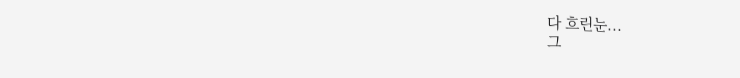다 흐린눈...
그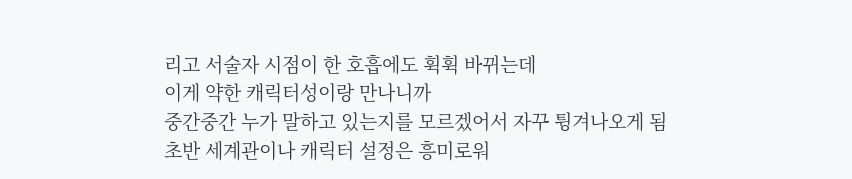리고 서술자 시점이 한 호흡에도 휙휙 바뀌는데
이게 약한 캐릭터성이랑 만나니까
중간중간 누가 말하고 있는지를 모르겠어서 자꾸 튕겨나오게 됨
초반 세계관이나 캐릭터 설정은 흥미로워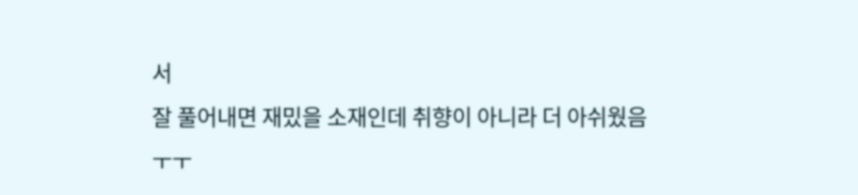서
잘 풀어내면 재밌을 소재인데 취향이 아니라 더 아쉬웠음 ㅜㅜ